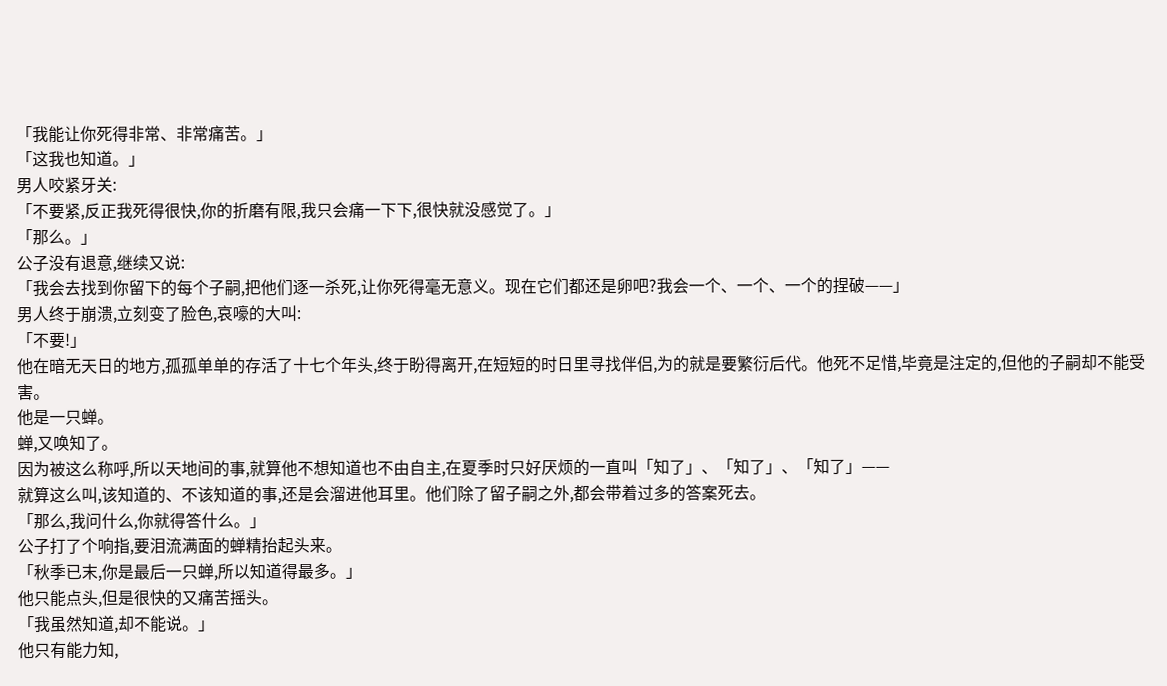「我能让你死得非常、非常痛苦。」
「这我也知道。」
男人咬紧牙关:
「不要紧,反正我死得很快,你的折磨有限,我只会痛一下下,很快就没感觉了。」
「那么。」
公子没有退意,继续又说:
「我会去找到你留下的每个子嗣,把他们逐一杀死,让你死得毫无意义。现在它们都还是卵吧?我会一个、一个、一个的捏破——」
男人终于崩溃,立刻变了脸色,哀嚎的大叫:
「不要!」
他在暗无天日的地方,孤孤单单的存活了十七个年头,终于盼得离开,在短短的时日里寻找伴侣,为的就是要繁衍后代。他死不足惜,毕竟是注定的,但他的子嗣却不能受害。
他是一只蝉。
蝉,又唤知了。
因为被这么称呼,所以天地间的事,就算他不想知道也不由自主,在夏季时只好厌烦的一直叫「知了」、「知了」、「知了」——
就算这么叫,该知道的、不该知道的事,还是会溜进他耳里。他们除了留子嗣之外,都会带着过多的答案死去。
「那么,我问什么,你就得答什么。」
公子打了个响指,要泪流满面的蝉精抬起头来。
「秋季已末,你是最后一只蝉,所以知道得最多。」
他只能点头,但是很快的又痛苦摇头。
「我虽然知道,却不能说。」
他只有能力知,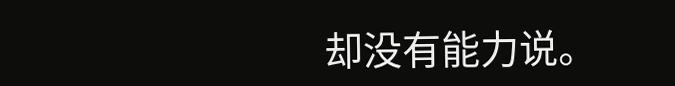却没有能力说。